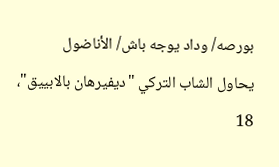بورصه/ وداد يوجه باش/ الأناضول
يحاول الشاب التركي "ديفيرهان بالابييق"، 18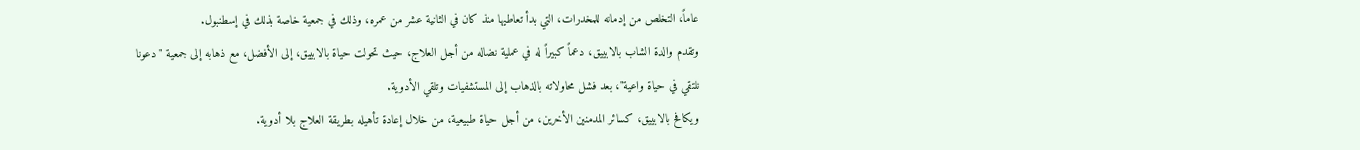عاماً، التخلص من إدمانه للمخدرات، التي بدأ تعاطيها منذ كان في الثانية عشر من عمره، وذلك في جمعية خاصة بذلك في إسطنبول.
وتقدم والدة الشاب بالابييق، دعماً كبيراً له في عملية نضاله من أجل العلاج، حيث تحولت حياة بالابييق، إلى الأفضل، مع ذهابه إلى جمعية "دعونا نلتقي في حياة واعية"، بعد فشل محاولاته بالذهاب إلى المستشفيات وتلقي الأدوية.
ويكافح بالابييق، كسائر المدمنين الأخرين، من أجل حياة طبيعية، من خلال إعادة تأهيله بطريقة العلاج بلا أدوية.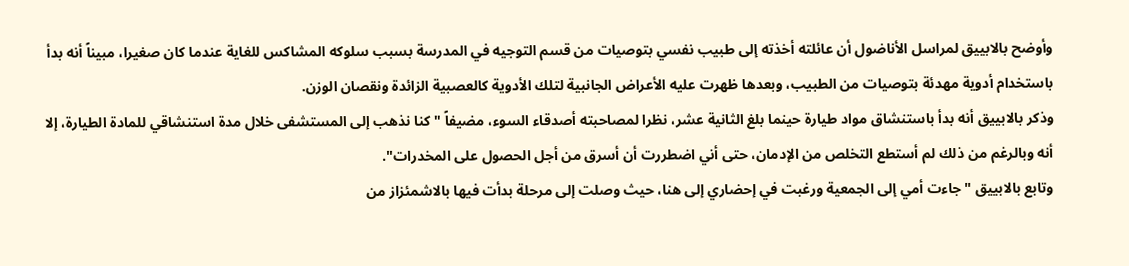وأوضح بالابييق لمراسل الأناضول أن عائلته أخذته إلى طبيب نفسي بتوصيات من قسم التوجيه في المدرسة بسبب سلوكه المشاكس للغاية عندما كان صغيرا، مبيناً أنه بدأ باستخدام أدوية مهدئة بتوصيات من الطبيب، وبعدها ظهرت عليه الأعراض الجانبية لتلك الأدوية كالعصبية الزائدة ونقصان الوزن.
وذكر بالابييق أنه بدأ باستنشاق مواد طيارة حينما بلغ الثانية عشر، نظرا لمصاحبته أصدقاء السوء، مضيفاً " كنا نذهب إلى المستشفى خلال مدة استنشاقي للمادة الطيارة، إلا أنه وبالرغم من ذلك لم أستطع التخلص من الإدمان، حتى أني اضطررت أن أسرق من أجل الحصول على المخدرات".
وتابع بالابييق " جاءت أمي إلى الجمعية ورغبت في إحضاري إلى هنا، حيث وصلت إلى مرحلة بدأت فيها بالاشمئزاز من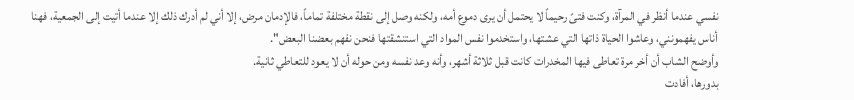نفسي عندما أنظر في المرآة، وكنت فتىً رحيماً لا يحتمل أن يرى دموع أمه، ولكنه وصل إلى نقطة مختلفة تماماً، فالإدمان مرض، إلا أني لم أدرك ذلك إلا عندما أتيت إلى الجمعية، فهنا أناس يفهمونني، وعاشوا الحياة ذاتها التي عشتها، واستخدموا نفس المواد التي استنشقتها فنحن نفهم بعضنا البعض".
وأوضح الشاب أن أخر مرة تعاطى فيها المخدرات كانت قبل ثلاثة أشهر، وأنه وعد نفسه ومن حوله أن لا يعود للتعاطي ثانية.
بدورها، أفادت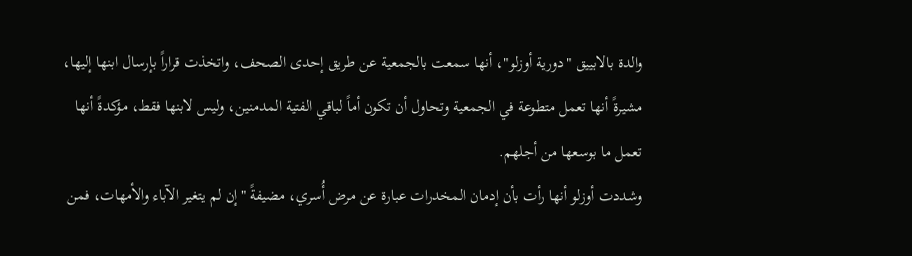والدة بالابييق "دورية أوزلو"، أنها سمعت بالجمعية عن طريق إحدى الصحف، واتخذت قراراً بإرسال ابنها إليها، مشيرةً أنها تعمل متطوعة في الجمعية وتحاول أن تكون أماً لباقي الفتية المدمنين، وليس لابنها فقط، مؤكدةً أنها تعمل ما بوسعها من أجلهم.
وشددت أوزلو أنها رأت بأن إدمان المخدرات عبارة عن مرض أُسري، مضيفةً "إن لم يتغير الآباء والأمهات، فمن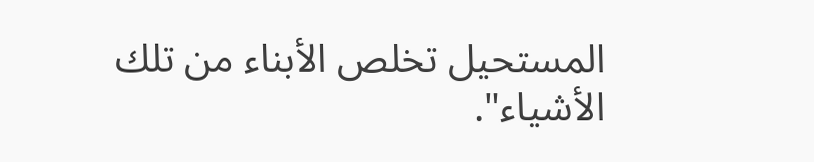المستحيل تخلص الأبناء من تلك الأشياء".